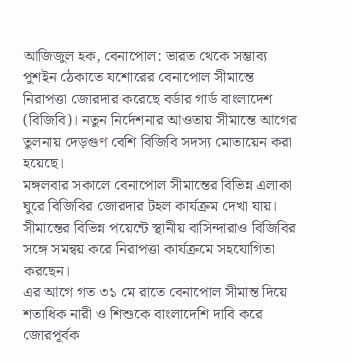আজিজুল হক, বেনাপোল: ভারত থেকে সম্ভাব্য পুশইন ঠেকাতে যশোরের বেনাপোল সীমান্তে নিরাপত্তা জোরদার করেছে বর্ডার গার্ড বাংলাদেশ (বিজিবি)। নতুন নির্দেশনার আওতায় সীমান্তে আগের তুলনায় দেড়গুণ বেশি বিজিবি সদস্য মোতায়েন করা হয়েছে।
মঙ্গলবার সকালে বেনাপোল সীমান্তের বিভিন্ন এলাকা ঘুরে বিজিবির জোরদার টহল কার্যক্রম দেখা যায়। সীমান্তের বিভিন্ন পয়েন্টে স্থানীয় বাসিন্দারাও বিজিবির সঙ্গে সমন্বয় করে নিরাপত্তা কার্যক্রমে সহযোগিতা করছেন।
এর আগে গত ৩১ মে রাতে বেনাপোল সীমান্ত দিয়ে শতাধিক নারী ও শিশুকে বাংলাদেশি দাবি করে জোরপূর্বক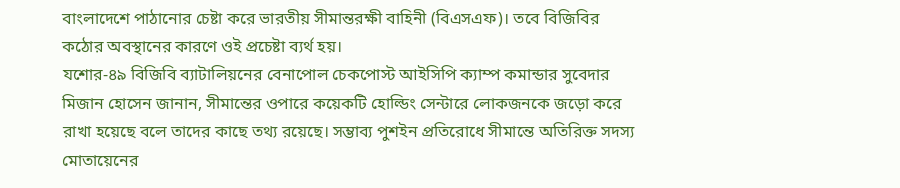বাংলাদেশে পাঠানোর চেষ্টা করে ভারতীয় সীমান্তরক্ষী বাহিনী (বিএসএফ)। তবে বিজিবির কঠোর অবস্থানের কারণে ওই প্রচেষ্টা ব্যর্থ হয়।
যশোর-৪৯ বিজিবি ব্যাটালিয়নের বেনাপোল চেকপোস্ট আইসিপি ক্যাম্প কমান্ডার সুবেদার মিজান হোসেন জানান, সীমান্তের ওপারে কয়েকটি হোল্ডিং সেন্টারে লোকজনকে জড়ো করে রাখা হয়েছে বলে তাদের কাছে তথ্য রয়েছে। সম্ভাব্য পুশইন প্রতিরোধে সীমান্তে অতিরিক্ত সদস্য মোতায়েনের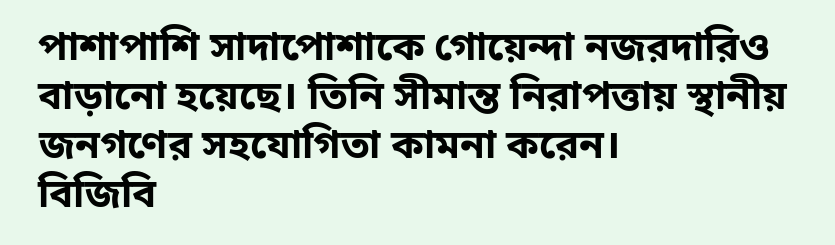পাশাপাশি সাদাপোশাকে গোয়েন্দা নজরদারিও বাড়ানো হয়েছে। তিনি সীমান্ত নিরাপত্তায় স্থানীয় জনগণের সহযোগিতা কামনা করেন।
বিজিবি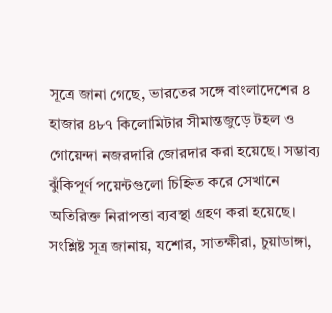সূত্রে জানা গেছে, ভারতের সঙ্গে বাংলাদেশের ৪ হাজার ৪৮৭ কিলোমিটার সীমান্তজুড়ে টহল ও গোয়েন্দা নজরদারি জোরদার করা হয়েছে। সম্ভাব্য ঝুঁকিপূর্ণ পয়েন্টগুলো চিহ্নিত করে সেখানে অতিরিক্ত নিরাপত্তা ব্যবস্থা গ্রহণ করা হয়েছে।
সংশ্লিষ্ট সূত্র জানায়, যশোর, সাতক্ষীরা, চুয়াডাঙ্গা,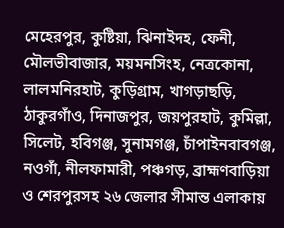মেহেরপুর, কুষ্টিয়া, ঝিনাইদহ, ফেনী, মৌলভীবাজার, ময়মনসিংহ, নেত্রকোনা, লালমনিরহাট, কুড়িগ্রাম, খাগড়াছড়ি, ঠাকুরগাঁও, দিনাজপুর, জয়পুরহাট, কুমিল্লা, সিলেট, হবিগঞ্জ, সুনামগঞ্জ, চাঁপাইনবাবগঞ্জ, নওগাঁ, নীলফামারী, পঞ্চগড়, ব্রাহ্মণবাড়িয়া ও শেরপুরসহ ২৬ জেলার সীমান্ত এলাকায়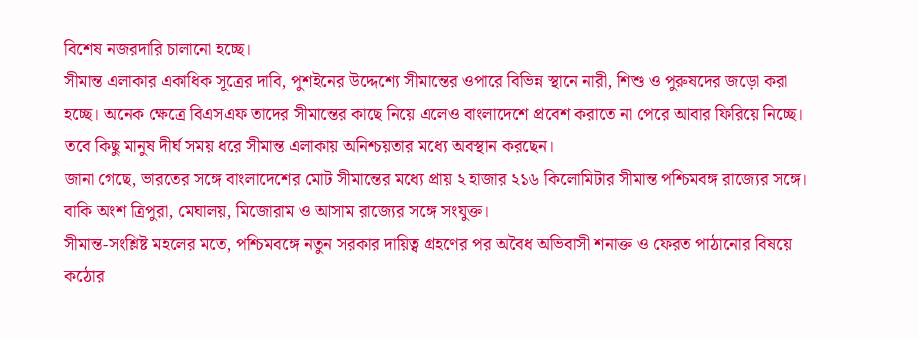বিশেষ নজরদারি চালানো হচ্ছে।
সীমান্ত এলাকার একাধিক সূত্রের দাবি, পুশইনের উদ্দেশ্যে সীমান্তের ওপারে বিভিন্ন স্থানে নারী, শিশু ও পুরুষদের জড়ো করা হচ্ছে। অনেক ক্ষেত্রে বিএসএফ তাদের সীমান্তের কাছে নিয়ে এলেও বাংলাদেশে প্রবেশ করাতে না পেরে আবার ফিরিয়ে নিচ্ছে। তবে কিছু মানুষ দীর্ঘ সময় ধরে সীমান্ত এলাকায় অনিশ্চয়তার মধ্যে অবস্থান করছেন।
জানা গেছে, ভারতের সঙ্গে বাংলাদেশের মোট সীমান্তের মধ্যে প্রায় ২ হাজার ২১৬ কিলোমিটার সীমান্ত পশ্চিমবঙ্গ রাজ্যের সঙ্গে। বাকি অংশ ত্রিপুরা, মেঘালয়, মিজোরাম ও আসাম রাজ্যের সঙ্গে সংযুক্ত।
সীমান্ত-সংশ্লিষ্ট মহলের মতে, পশ্চিমবঙ্গে নতুন সরকার দায়িত্ব গ্রহণের পর অবৈধ অভিবাসী শনাক্ত ও ফেরত পাঠানোর বিষয়ে কঠোর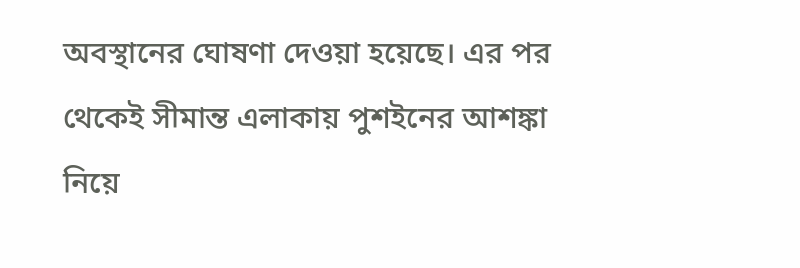অবস্থানের ঘোষণা দেওয়া হয়েছে। এর পর থেকেই সীমান্ত এলাকায় পুশইনের আশঙ্কা নিয়ে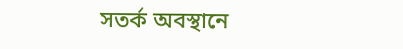সতর্ক অবস্থানে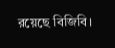রয়েছে বিজিবি।